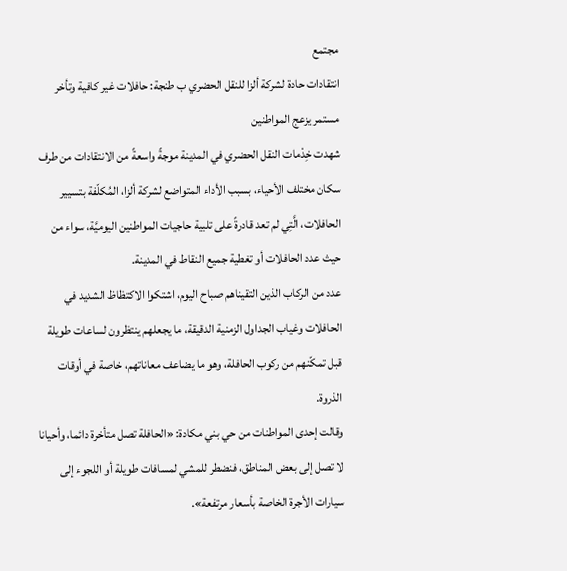مجتمع
انتقادات حادة لشركة ألزا للنقل الحضري ب طنجة: حافلات غير كافية وتأخر مستمر يزعج المواطنين
شهدت خِدْمات النقل الحضري في المدينة موجةً واسعةً من الانتقادات من طرف سكان مختلف الأحياء، بسبب الأداء المتواضع لشركة ألزا، المُكلّفة بتسيير الحافلات، الَّتِي لم تعد قادرةً على تلبية حاجيات المواطنين اليوميَّة، سواء من حيث عدد الحافلات أو تغطية جميع النقاط في المدينة.
عدد من الركاب الذين التقيناهم صباح اليوم، اشتكوا الاكتظاظ الشديد في الحافلات وغياب الجداول الزمنية الدقيقة، ما يجعلهم ينتظرون لساعات طويلة قبل تمكّنهم من ركوب الحافلة، وهو ما يضاعف معاناتهم، خاصة في أوقات الذروة.
وقالت إحدى المواطنات من حي بني مكادة: «الحافلة تصل متأخرة دائما، وأحيانا لا تصل إلى بعض المناطق، فنضطر للمشي لمسافات طويلة أو اللجوء إلى سيارات الأجرة الخاصة بأسعار مرتفعة».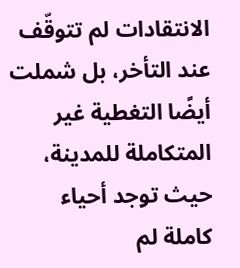الانتقادات لم تتوقّف عند التأخر، بل شملت أيضًا التغطية غير المتكاملة للمدينة، حيث توجد أحياء كاملة لم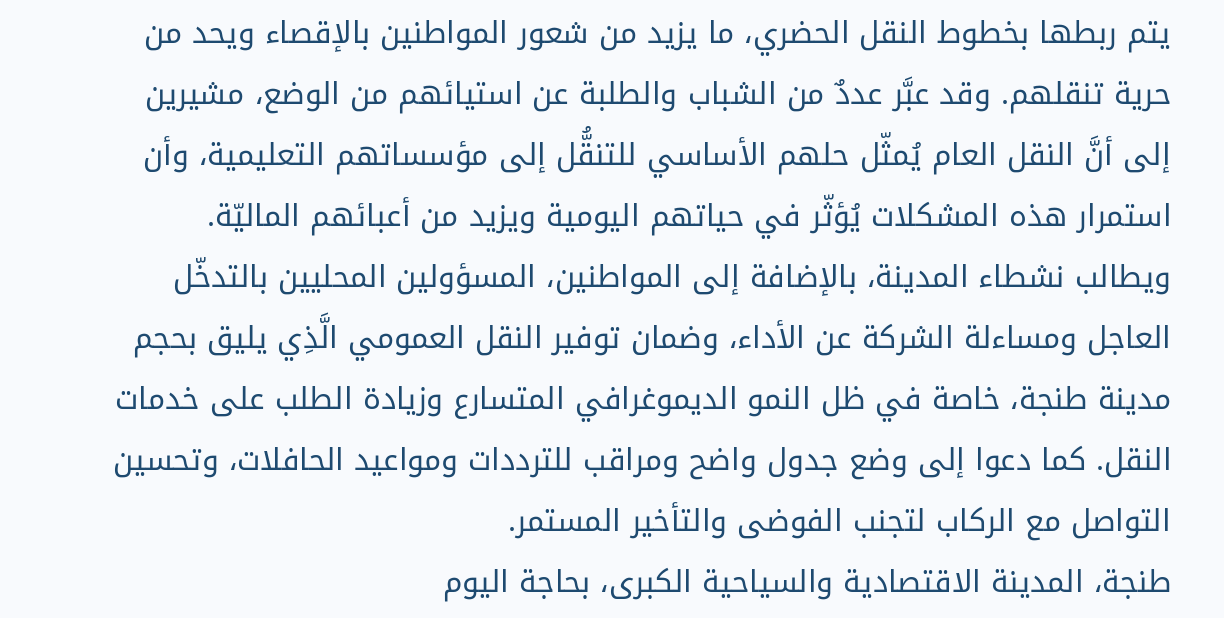يتم ربطها بخطوط النقل الحضري، ما يزيد من شعور المواطنين بالإقصاء ويحد من حرية تنقلهم. وقد عبَّر عددٌ من الشباب والطلبة عن استيائهم من الوضع، مشيرين إلى أنَّ النقل العام يُمثّل حلهم الأساسي للتنقُّل إلى مؤسساتهم التعليمية، وأن استمرار هذه المشكلات يُؤثّر في حياتهم اليومية ويزيد من أعبائهم الماليّة.
ويطالب نشطاء المدينة، بالإضافة إلى المواطنين، المسؤولين المحليين بالتدخّل العاجل ومساءلة الشركة عن الأداء، وضمان توفير النقل العمومي الَّذِي يليق بحجم مدينة طنجة، خاصة في ظل النمو الديموغرافي المتسارع وزيادة الطلب على خدمات النقل. كما دعوا إلى وضع جدول واضح ومراقب للترددات ومواعيد الحافلات، وتحسين التواصل مع الركاب لتجنب الفوضى والتأخير المستمر.
طنجة، المدينة الاقتصادية والسياحية الكبرى، بحاجة اليوم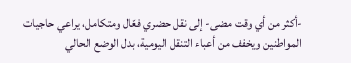-أكثر من أي وقت مضى- إلى نقل حضري فعّال ومتكامل، يراعي حاجيات المواطنين ويخفف من أعباء التنقل اليومية، بدل الوضع الحالي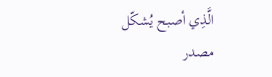الَّذِي أصبح يُشكّل مصدر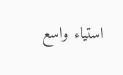استياء واسع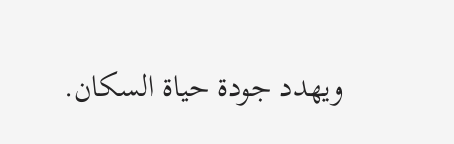ويهدد جودة حياة السكان.